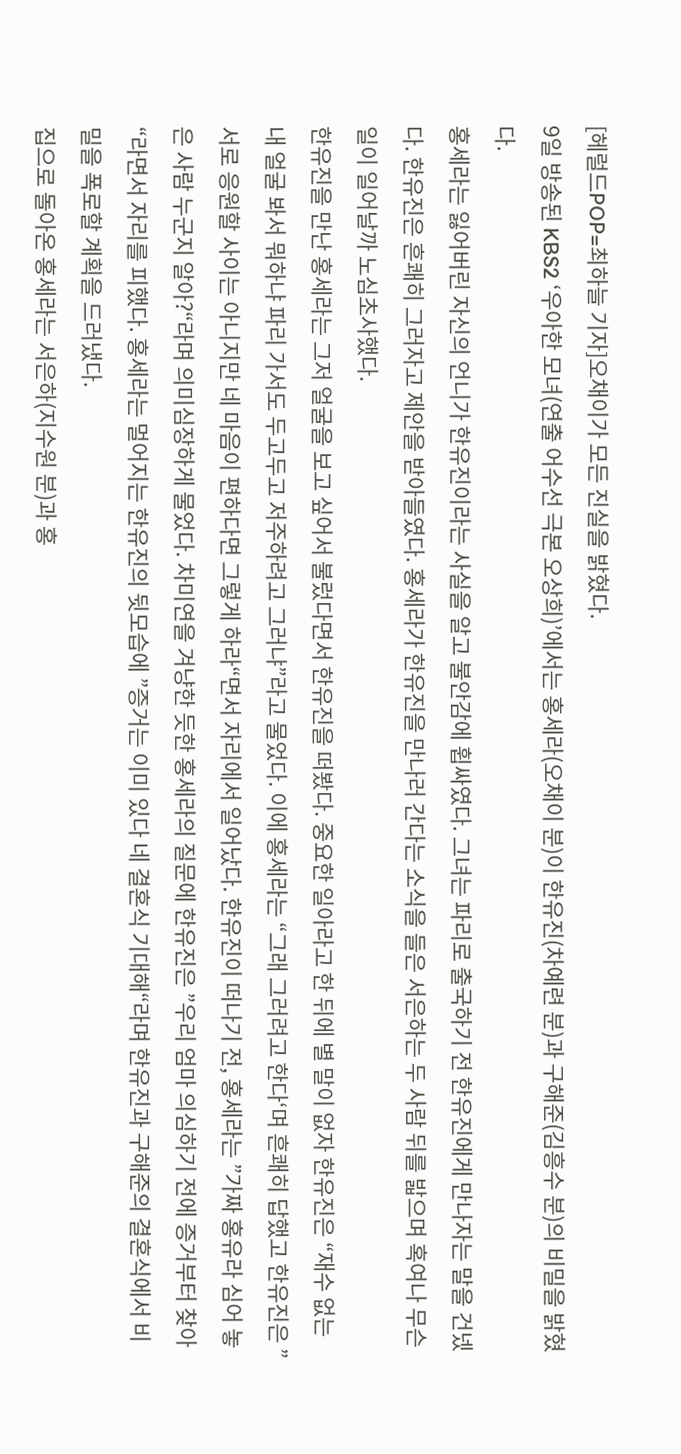[헤럴드POP=최하늘 기자]오채이가 모든 진실을 밝혔다.
9일 방송된 KBS2 ‘우아한 모녀(연출 어수선 극본 오상희)’에서는 홍세라(오채이 분)이 한유진(차예련 분)과 구해준(김흥수 분)의 비밀을 밝혔다.
홍세라는 잃어버린 자신의 언니가 한유진이라는 사실을 알고 불안감에 휩싸였다. 그녀는 파리로 출국하기 전 한유진에게 만나자는 말을 건넸다. 한유진은 흔쾌히 그러자고 제안을 받아들였다. 홍세라가 한유진을 만나러 간다는 소식을 들은 서은하는 두 사람 뒤를 밟으며 혹여나 무슨 일이 일어날까 노심초사했다.
한유진을 만난 홍세라는 그저 얼굴을 보고 싶어서 불렀다면서 한유진을 떠봤다. 중요한 일아라고 한 뒤에 별 말이 없자 한유진은 “재수 없는 내 얼굴 봐서 뭐하냐 파리 가서도 두고두고 저주하려고 그러냐”라고 물었다. 이에 홍세라는 “그래 그러려고 한다‘며 흔쾌히 답했고 한유진은 ”서로 응원할 사이는 아니지만 네 마음이 편하다면 그렇게 하라“면서 자리에서 일어났다. 한유진이 떠나기 전, 홍세라는 ”가짜 홍유라 심어 놓은 사람 누군지 알아?“라며 의미심장하게 물었다. 차미연을 겨냥한 듯한 홍세라의 질문에 한유진은 ”우리 엄마 의심하기 전에 증거부터 찾아“라면서 자리를 피했다. 홍세라는 멀어지는 한유진의 뒷모습에 ”증거는 이미 있다 네 결혼식 기대해“라며 한유진과 구해준의 결혼식에서 비밀을 폭로할 계획을 드러냈다.
집으로 돌아온 홍세라는 서은하(지수원 분)과 홍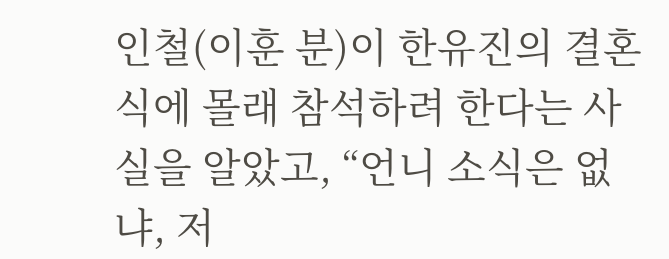인철(이훈 분)이 한유진의 결혼식에 몰래 참석하려 한다는 사실을 알았고, “언니 소식은 없냐, 저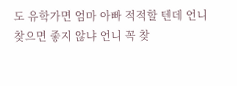도 유학가면 엄마 아빠 적적할 텐데 언니 찾으면 좋지 않냐 언니 꼭 찾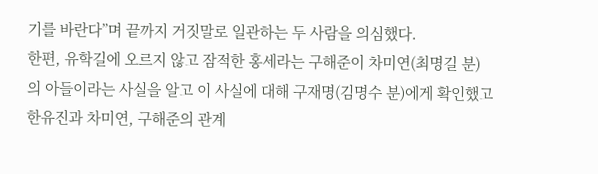기를 바란다”며 끝까지 거짓말로 일관하는 두 사람을 의심했다.
한편, 유학길에 오르지 않고 잠적한 홍세라는 구해준이 차미연(최명길 분)의 아들이라는 사실을 알고 이 사실에 대해 구재명(김명수 분)에게 확인했고 한유진과 차미연, 구해준의 관계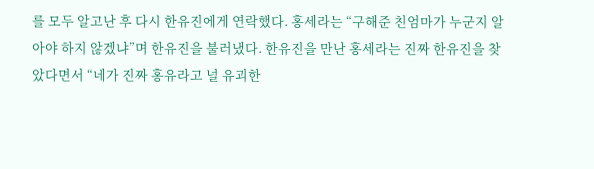를 모두 알고난 후 다시 한유진에게 연락했다. 홍세라는 “구해준 친엄마가 누군지 알아야 하지 않겠냐”며 한유진을 불러냈다. 한유진을 만난 홍세라는 진짜 한유진을 찾았다면서 “네가 진짜 홍유라고 널 유괴한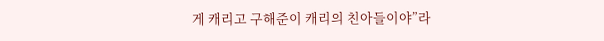게 캐리고 구해준이 캐리의 친아들이야”라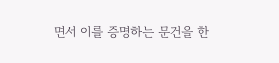면서 이를 증명하는 문건을 한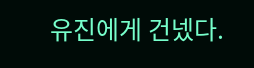유진에게 건넸다.